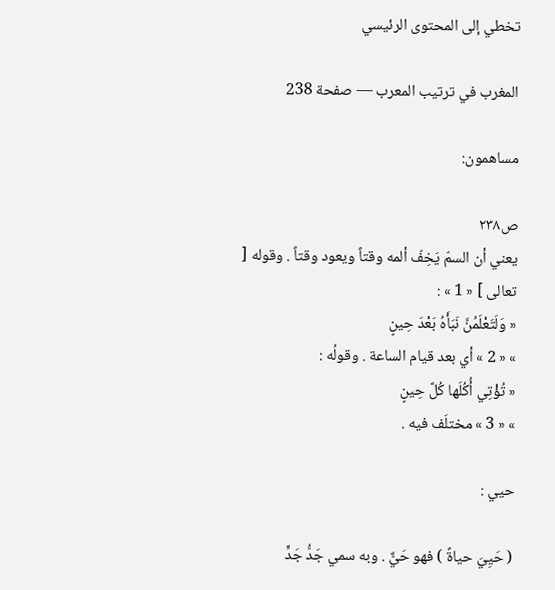تخطي إلى المحتوى الرئيسي

المغرب في ترتيب المعرب — صفحة 238

مساهمون:

ص٢٣٨
يعني أن السمّ يَخِفّ ألمه وقتاً ويعود وقتاً . وقوله [ تعالى ] « 1 » :
« وَلَتَعْلَمُنَّ نَبَأَهُ بَعْدَ حِينٍ
» « 2 » أي بعد قيام الساعة . وقولُه :
« تُؤْتِي أُكُلَها كُلَّ حِينٍ
» « 3 » مختلَف فيه .

حيي :

( حَيِيَ حياةً ) فهو حَيٌّ . وبه سمي جَدُّ جَدٍّ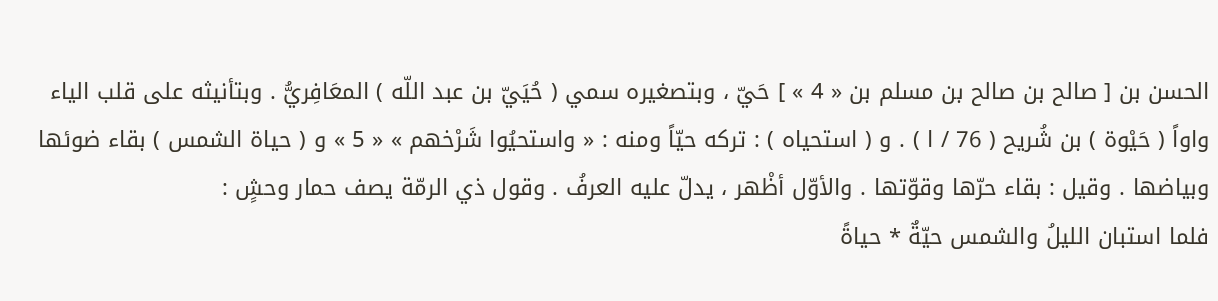الحسن بن [ صالح بن صالح بن مسلم بن « 4 » ] حَيّ ، وبتصغيره سمي ( حُيَيّ بن عبد اللّه ) المعَافِريُّ . وبتأنيثه على قلب الياء واواً ( حَيْوة ) بن شُريح ( 76 / ا ) . و ( استحياه ) : تركه حيّاً ومنه : « واستحيُوا شَرْخهم » « 5 » و ( حياة الشمس ) بقاء ضوئها وبياضها . وقيل : بقاء حرّها وقوّتها . والأوّل أظْهر ، يدلّ عليه العرفُ . وقول ذي الرمّة يصف حمار وحشٍ :
فلما استبان الليلُ والشمس حيّةٌ * حياةً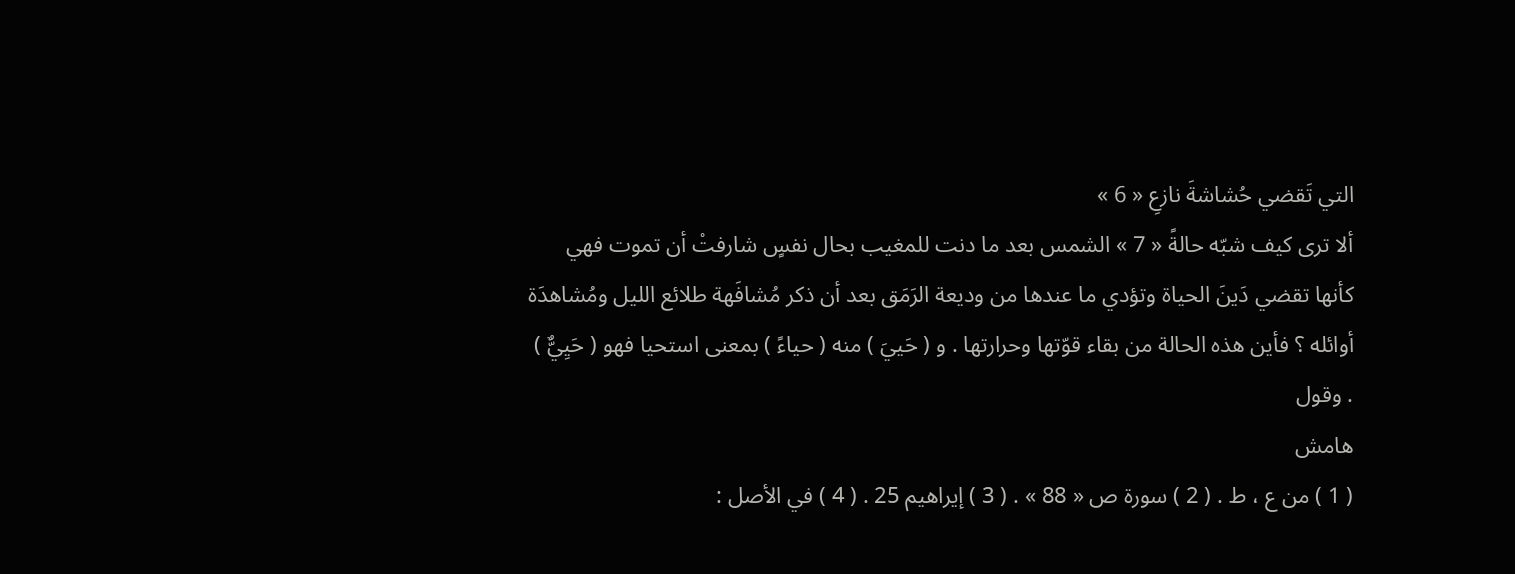التي تَقضي حُشاشةَ نازعِ « 6 »
ألا ترى كيف شبّه حالةً « 7 » الشمس بعد ما دنت للمغيب بحال نفسٍ شارفتْ أن تموت فهي كأنها تقضي دَينَ الحياة وتؤدي ما عندها من وديعة الرَمَق بعد أن ذكر مُشافَهة طلائع الليل ومُشاهدَة أوائله ؟ فأين هذه الحالة من بقاء قوّتها وحرارتها . و ( حَييَ ) منه ( حياءً ) بمعنى استحيا فهو ( حَيِيٌّ ) . وقول
هامش
( 1 ) من ع ، ط . ( 2 ) سورة ص « 88 » . ( 3 ) إيراهيم 25 . ( 4 ) في الأصل :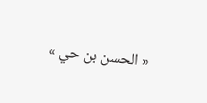« الحسن بن حي »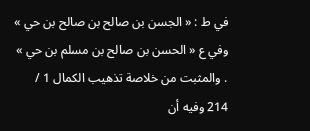في ط : « الجسن بن صالح بن صالح بن حي » وفي ع « الحسن بن صالح بن مسلم بن حي » . والمثبت من خلاصة تذهيب الكمال 1 / 214 وفيه أن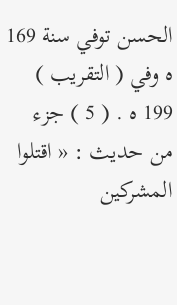الحسن توفي سنة 169 ه وفي ( التقريب ) 199 ه . ( 5 ) جزء من حديث : « اقتلوا المشركين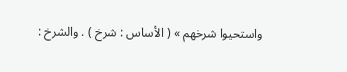واستحيوا شرخهم » ( الأساس : شرخ ) . والشرخ :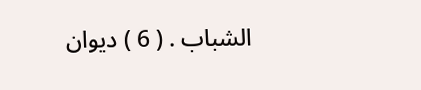الشباب . ( 6 ) ديوان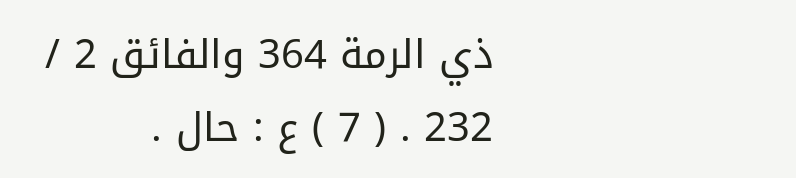ذي الرمة 364 والفائق 2 / 232 . ( 7 ) ع : حال .